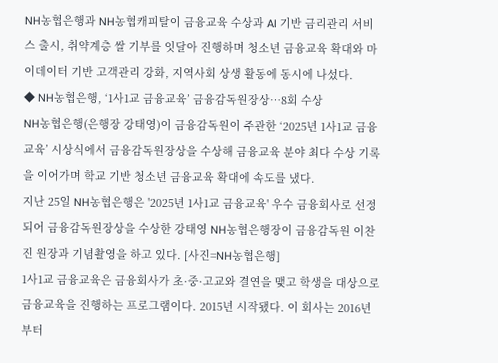NH농협은행과 NH농협캐피탈이 금융교육 수상과 AI 기반 금리관리 서비스 출시, 취약계층 쌀 기부를 잇달아 진행하며 청소년 금융교육 확대와 마이데이터 기반 고객관리 강화, 지역사회 상생 활동에 동시에 나섰다.
◆ NH농협은행, ‘1사1교 금융교육’ 금융감독원장상…8회 수상
NH농협은행(은행장 강태영)이 금융감독원이 주관한 ‘2025년 1사1교 금융교육’ 시상식에서 금융감독원장상을 수상해 금융교육 분야 최다 수상 기록을 이어가며 학교 기반 청소년 금융교육 확대에 속도를 냈다.
지난 25일 NH농협은행은 '2025년 1사1교 금융교육' 우수 금융회사로 선정되어 금융감독원장상을 수상한 강태영 NH농협은행장이 금융감독원 이찬진 원장과 기념촬영을 하고 있다. [사진=NH농협은행]
1사1교 금융교육은 금융회사가 초·중·고교와 결연을 맺고 학생을 대상으로 금융교육을 진행하는 프로그램이다. 2015년 시작됐다. 이 회사는 2016년부터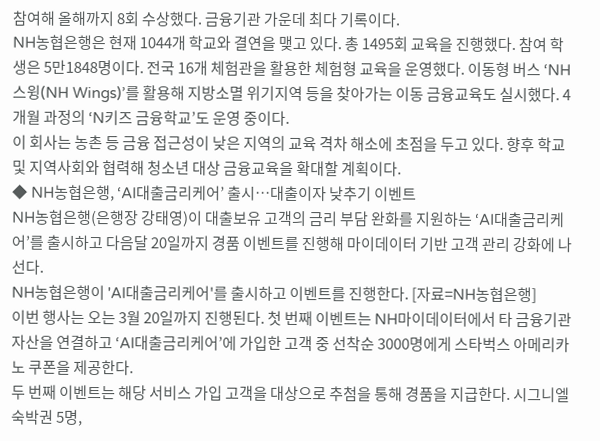참여해 올해까지 8회 수상했다. 금융기관 가운데 최다 기록이다.
NH농협은행은 현재 1044개 학교와 결연을 맺고 있다. 총 1495회 교육을 진행했다. 참여 학생은 5만1848명이다. 전국 16개 체험관을 활용한 체험형 교육을 운영했다. 이동형 버스 ‘NH스윙(NH Wings)’를 활용해 지방소멸 위기지역 등을 찾아가는 이동 금융교육도 실시했다. 4개월 과정의 ‘N키즈 금융학교’도 운영 중이다.
이 회사는 농촌 등 금융 접근성이 낮은 지역의 교육 격차 해소에 초점을 두고 있다. 향후 학교 및 지역사회와 협력해 청소년 대상 금융교육을 확대할 계획이다.
◆ NH농협은행, ‘AI대출금리케어’ 출시…대출이자 낮추기 이벤트
NH농협은행(은행장 강태영)이 대출보유 고객의 금리 부담 완화를 지원하는 ‘AI대출금리케어’를 출시하고 다음달 20일까지 경품 이벤트를 진행해 마이데이터 기반 고객 관리 강화에 나선다.
NH농협은행이 'AI대출금리케어'를 출시하고 이벤트를 진행한다. [자료=NH농협은행]
이번 행사는 오는 3월 20일까지 진행된다. 첫 번째 이벤트는 NH마이데이터에서 타 금융기관 자산을 연결하고 ‘AI대출금리케어’에 가입한 고객 중 선착순 3000명에게 스타벅스 아메리카노 쿠폰을 제공한다.
두 번째 이벤트는 해당 서비스 가입 고객을 대상으로 추첨을 통해 경품을 지급한다. 시그니엘 숙박권 5명,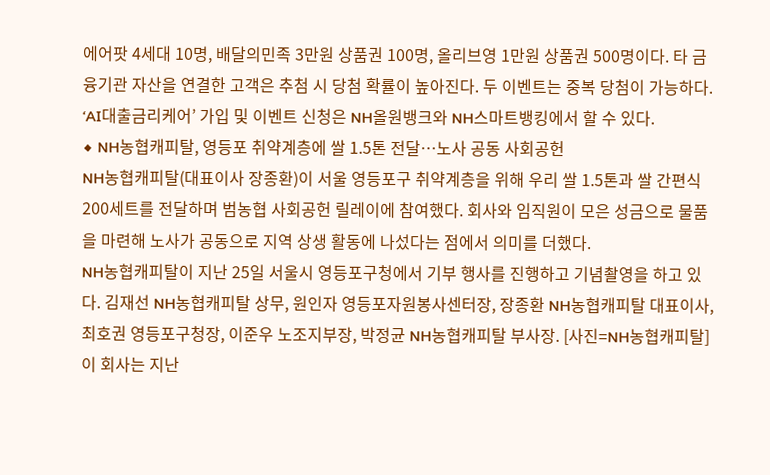에어팟 4세대 10명, 배달의민족 3만원 상품권 100명, 올리브영 1만원 상품권 500명이다. 타 금융기관 자산을 연결한 고객은 추첨 시 당첨 확률이 높아진다. 두 이벤트는 중복 당첨이 가능하다.
‘AI대출금리케어’ 가입 및 이벤트 신청은 NH올원뱅크와 NH스마트뱅킹에서 할 수 있다.
◆ NH농협캐피탈, 영등포 취약계층에 쌀 1.5톤 전달…노사 공동 사회공헌
NH농협캐피탈(대표이사 장종환)이 서울 영등포구 취약계층을 위해 우리 쌀 1.5톤과 쌀 간편식 200세트를 전달하며 범농협 사회공헌 릴레이에 참여했다. 회사와 임직원이 모은 성금으로 물품을 마련해 노사가 공동으로 지역 상생 활동에 나섰다는 점에서 의미를 더했다.
NH농협캐피탈이 지난 25일 서울시 영등포구청에서 기부 행사를 진행하고 기념촬영을 하고 있다. 김재선 NH농협캐피탈 상무, 원인자 영등포자원봉사센터장, 장종환 NH농협캐피탈 대표이사, 최호권 영등포구청장, 이준우 노조지부장, 박정균 NH농협캐피탈 부사장. [사진=NH농협캐피탈]
이 회사는 지난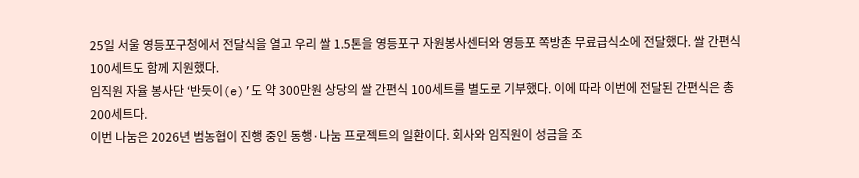25일 서울 영등포구청에서 전달식을 열고 우리 쌀 1.5톤을 영등포구 자원봉사센터와 영등포 쪽방촌 무료급식소에 전달했다. 쌀 간편식 100세트도 함께 지원했다.
임직원 자율 봉사단 ‘반듯이(e)’도 약 300만원 상당의 쌀 간편식 100세트를 별도로 기부했다. 이에 따라 이번에 전달된 간편식은 총 200세트다.
이번 나눔은 2026년 범농협이 진행 중인 동행·나눔 프로젝트의 일환이다. 회사와 임직원이 성금을 조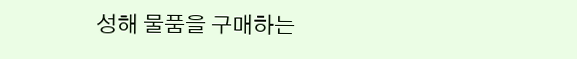성해 물품을 구매하는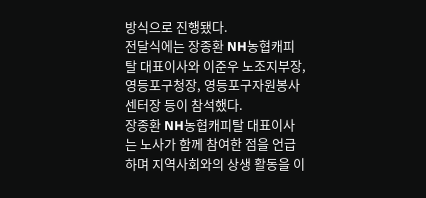방식으로 진행됐다.
전달식에는 장종환 NH농협캐피탈 대표이사와 이준우 노조지부장, 영등포구청장, 영등포구자원봉사센터장 등이 참석했다.
장종환 NH농협캐피탈 대표이사는 노사가 함께 참여한 점을 언급하며 지역사회와의 상생 활동을 이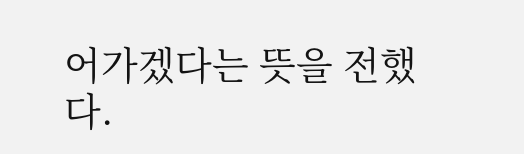어가겠다는 뜻을 전했다.